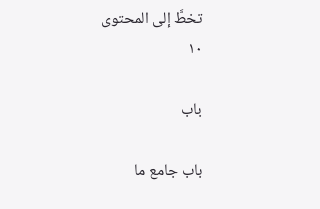تخطَّ إلى المحتوى
١٠

باب

باب جامع ما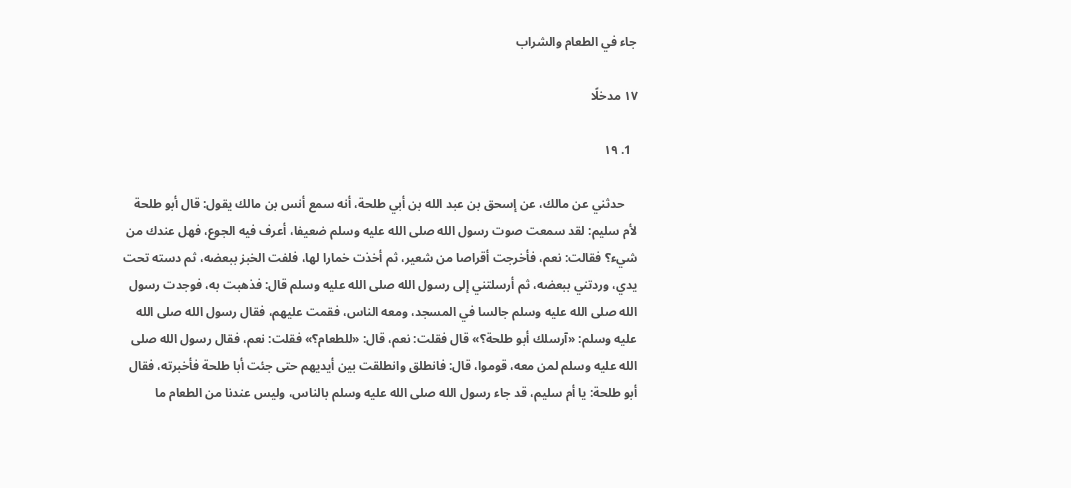جاء في الطعام والشراب

١٧ مدخلًا

  1. ١٩

    حدثني عن مالك، عن إسحق بن عبد الله بن أبي طلحة، أنه سمع أنس بن مالك يقول: قال أبو طلحة لأم سليم: لقد سمعت صوت رسول الله صلى الله عليه وسلم ضعيفا، أعرف فيه الجوع، فهل عندك من شيء؟ فقالت: نعم، فأخرجت أقراصا من شعير، ثم أخذت خمارا لها، فلفت الخبز ببعضه، ثم دسته تحت يدي، وردتني ببعضه، ثم أرسلتني إلى رسول الله صلى الله عليه وسلم قال: فذهبت به، فوجدت رسول الله صلى الله عليه وسلم جالسا في المسجد، ومعه الناس، فقمت عليهم، فقال رسول الله صلى الله عليه وسلم: «آرسلك أبو طلحة؟» قال فقلت: نعم، قال: «للطعام؟» فقلت: نعم، فقال رسول الله صلى الله عليه وسلم لمن معه، قوموا، قال: فانطلق وانطلقت بين أيديهم حتى جئت أبا طلحة فأخبرته، فقال أبو طلحة: يا أم سليم، قد جاء رسول الله صلى الله عليه وسلم بالناس، وليس عندنا من الطعام ما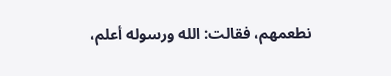نطعمهم، فقالت: الله ورسوله أعلم،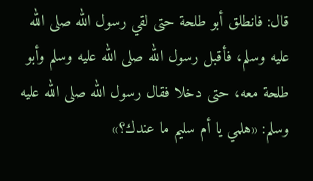قال: فانطلق أبو طلحة حتى لقي رسول الله صلى الله عليه وسلم، فأقبل رسول الله صلى الله عليه وسلم وأبو طلحة معه، حتى دخلا فقال رسول الله صلى الله عليه وسلم: «هلمي يا أم سليم ما عندك؟»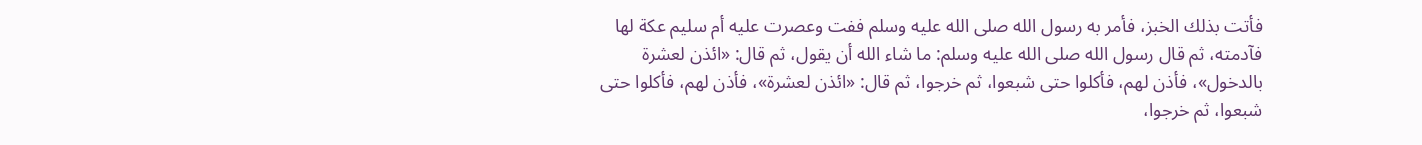فأتت بذلك الخبز، فأمر به رسول الله صلى الله عليه وسلم ففت وعصرت عليه أم سليم عكة لها فآدمته، ثم قال رسول الله صلى الله عليه وسلم: ما شاء الله أن يقول، ثم قال: «ائذن لعشرة بالدخول»، فأذن لهم، فأكلوا حتى شبعوا، ثم خرجوا، ثم قال: «ائذن لعشرة»، فأذن لهم، فأكلوا حتى شبعوا، ثم خرجوا،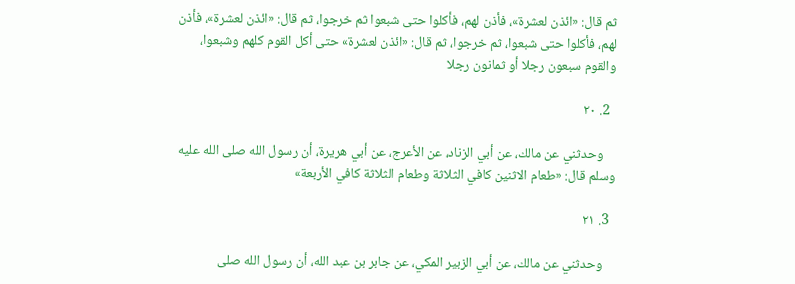ثم قال: «ائذن لعشرة»، فأذن لهم، فأكلوا حتى شبعوا ثم خرجوا، ثم قال: «ائذن لعشرة»، فأذن لهم، فأكلوا حتى شبعوا، ثم خرجوا، ثم قال: «ائذن لعشرة» حتى أكل القوم كلهم وشبعوا، والقوم سبعون رجلا أو ثمانون رجلا

  2. ٢٠

    وحدثني عن مالك، عن أبي الزناد، عن الأعرج، عن أبي هريرة، أن رسول الله صلى الله عليه وسلم قال: «طعام الاثنين كافي الثلاثة وطعام الثلاثة كافي الأربعة»

  3. ٢١

    وحدثني عن مالك، عن أبي الزبير المكي، عن جابر بن عبد الله، أن رسول الله صلى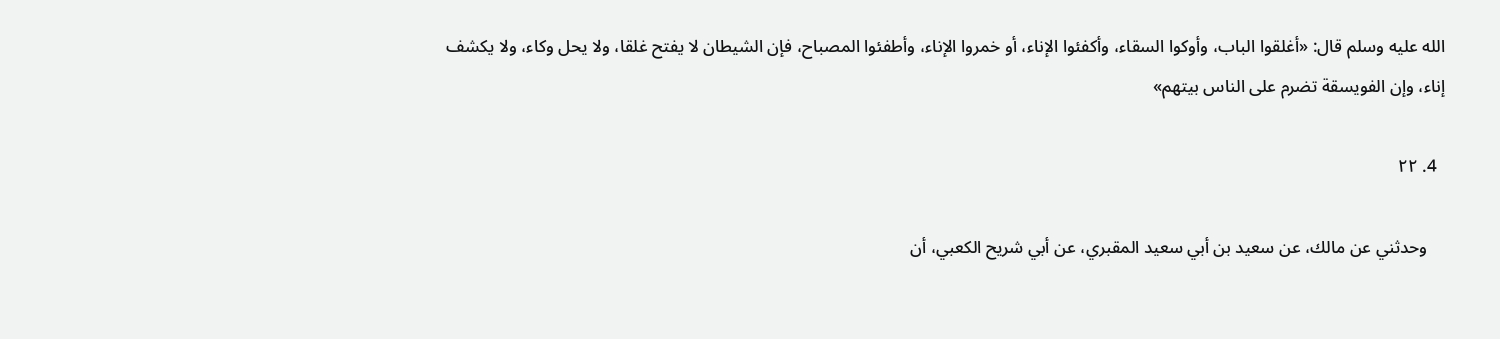الله عليه وسلم قال: «أغلقوا الباب، وأوكوا السقاء، وأكفئوا الإناء، أو خمروا الإناء، وأطفئوا المصباح، فإن الشيطان لا يفتح غلقا، ولا يحل وكاء، ولا يكشف إناء، وإن الفويسقة تضرم على الناس بيتهم»

  4. ٢٢

    وحدثني عن مالك، عن سعيد بن أبي سعيد المقبري، عن أبي شريح الكعبي، أن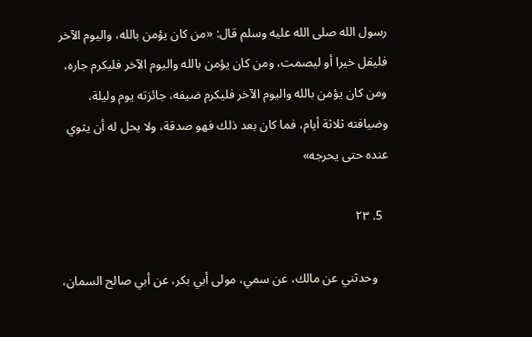رسول الله صلى الله عليه وسلم قال: «من كان يؤمن بالله، واليوم الآخر فليقل خيرا أو ليصمت، ومن كان يؤمن بالله واليوم الآخر فليكرم جاره، ومن كان يؤمن بالله واليوم الآخر فليكرم ضيفه، جائزته يوم وليلة، وضيافته ثلاثة أيام، فما كان بعد ذلك فهو صدقة، ولا يحل له أن يثوي عنده حتى يحرجه»

  5. ٢٣

    وحدثني عن مالك، عن سمي، مولى أبي بكر، عن أبي صالح السمان،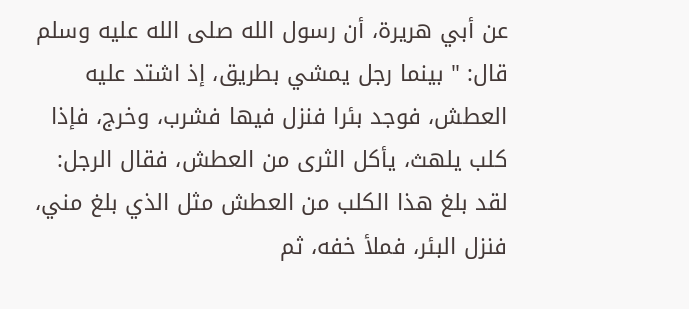عن أبي هريرة، أن رسول الله صلى الله عليه وسلم قال: " بينما رجل يمشي بطريق، إذ اشتد عليه العطش، فوجد بئرا فنزل فيها فشرب، وخرج، فإذا كلب يلهث، يأكل الثرى من العطش، فقال الرجل: لقد بلغ هذا الكلب من العطش مثل الذي بلغ مني، فنزل البئر، فملأ خفه، ثم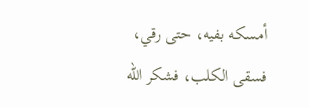أمسكه بفيه، حتى رقي، فسقى الكلب، فشكر الله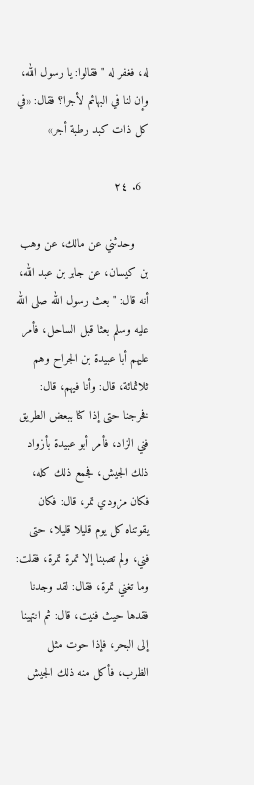له، فغفر له " فقالوا: يا رسول الله، وإن لنا في البهائم لأجرا؟ فقال: «في كل ذات كبد رطبة أجر»

  6. ٢٤

    وحدثني عن مالك، عن وهب بن كيسان، عن جابر بن عبد الله، أنه قال: " بعث رسول الله صلى الله عليه وسلم بعثا قبل الساحل، فأمر عليهم أبا عبيدة بن الجراح وهم ثلاثمائة، قال: وأنا فيهم، قال: فخرجنا حتى إذا كنا ببعض الطريق فني الزاد، فأمر أبو عبيدة بأزواد ذلك الجيش، فجمع ذلك كله، فكان مزودي تمر، قال: فكان يقوتناه كل يوم قليلا قليلا، حتى فني، ولم تصبنا إلا تمرة تمرة، فقلت: وما تغني تمرة، فقال: لقد وجدنا فقدها حيث فنيت، قال: ثم انتهينا إلى البحر، فإذا حوت مثل الظرب، فأكل منه ذلك الجيش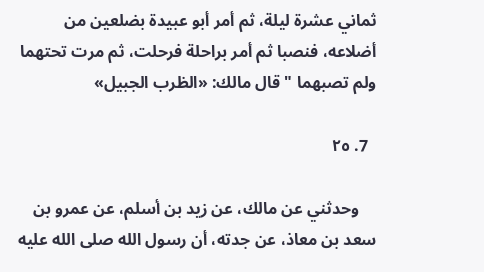ثماني عشرة ليلة، ثم أمر أبو عبيدة بضلعين من أضلاعه، فنصبا ثم أمر براحلة فرحلت، ثم مرت تحتهما ولم تصبهما " قال مالك: «الظرب الجبيل»

  7. ٢٥

    وحدثني عن مالك، عن زيد بن أسلم، عن عمرو بن سعد بن معاذ، عن جدته، أن رسول الله صلى الله عليه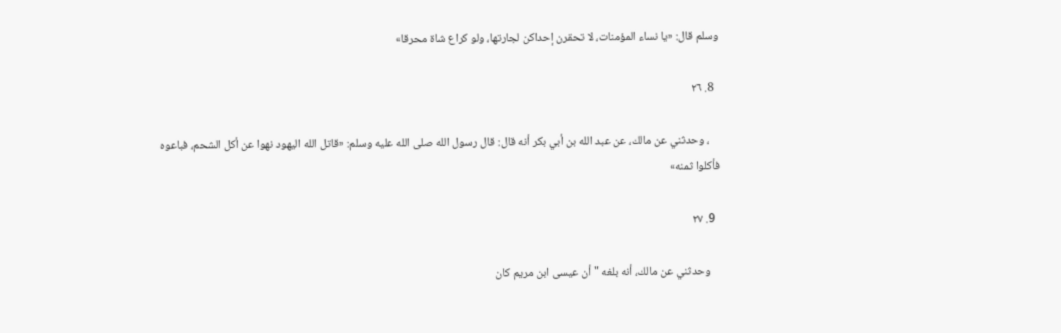وسلم قال: «يا نساء المؤمنات، لا تحقرن إحداكن لجارتها، ولو كراع شاة محرقا»

  8. ٢٦

    ، وحدثني عن مالك، عن عبد الله بن أبي بكر أنه قال: قال رسول الله صلى الله عليه وسلم: «قاتل الله اليهود نهوا عن أكل الشحم، فباعوه فأكلوا ثمنه»

  9. ٢٧

    وحدثني عن مالك، أنه بلغه " أن عيسى ابن مريم كان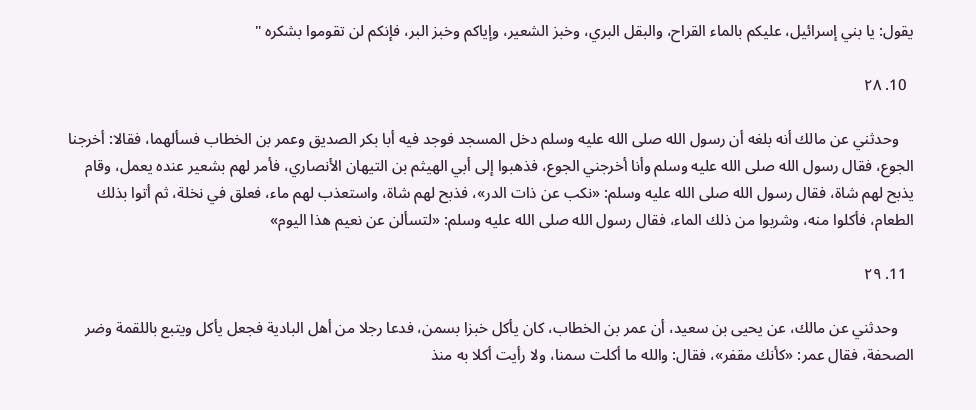يقول: يا بني إسرائيل، عليكم بالماء القراح، والبقل البري، وخبز الشعير، وإياكم وخبز البر، فإنكم لن تقوموا بشكره "

  10. ٢٨

    وحدثني عن مالك أنه بلغه أن رسول الله صلى الله عليه وسلم دخل المسجد فوجد فيه أبا بكر الصديق وعمر بن الخطاب فسألهما، فقالا: أخرجنا الجوع، فقال رسول الله صلى الله عليه وسلم وأنا أخرجني الجوع، فذهبوا إلى أبي الهيثم بن التيهان الأنصاري، فأمر لهم بشعير عنده يعمل، وقام يذبح لهم شاة، فقال رسول الله صلى الله عليه وسلم: «نكب عن ذات الدر»، فذبح لهم شاة، واستعذب لهم ماء، فعلق في نخلة، ثم أتوا بذلك الطعام، فأكلوا منه، وشربوا من ذلك الماء، فقال رسول الله صلى الله عليه وسلم: «لتسألن عن نعيم هذا اليوم»

  11. ٢٩

    وحدثني عن مالك، عن يحيى بن سعيد، أن عمر بن الخطاب، كان يأكل خبزا بسمن، فدعا رجلا من أهل البادية فجعل يأكل ويتبع باللقمة وضر الصحفة، فقال عمر: «كأنك مقفر»، فقال: والله ما أكلت سمنا، ولا رأيت أكلا به منذ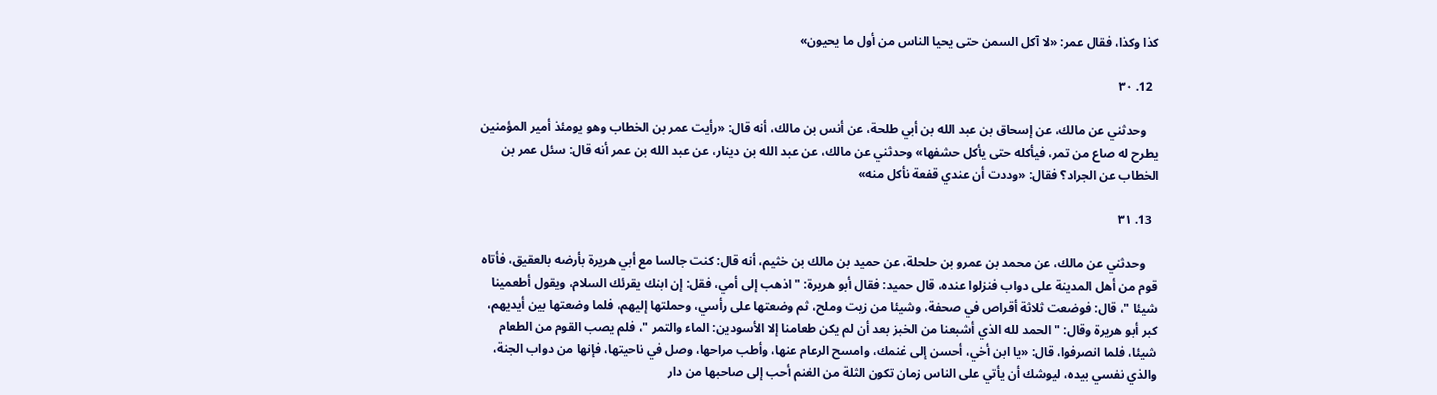كذا وكذا، فقال عمر: «لا آكل السمن حتى يحيا الناس من أول ما يحيون»

  12. ٣٠

    وحدثني عن مالك، عن إسحاق بن عبد الله بن أبي طلحة، عن أنس بن مالك، أنه قال: «رأيت عمر بن الخطاب وهو يومئذ أمير المؤمنين يطرح له صاع من تمر، فيأكله حتى يأكل حشفها» وحدثني عن مالك، عن عبد الله بن دينار، عن عبد الله بن عمر أنه قال: سئل عمر بن الخطاب عن الجراد؟ فقال: «وددت أن عندي قفعة نأكل منه»

  13. ٣١

    وحدثني عن مالك، عن محمد بن عمرو بن حلحلة، عن حميد بن مالك بن خثيم، أنه قال: كنت جالسا مع أبي هريرة بأرضه بالعقيق، فأتاه قوم من أهل المدينة على دواب فنزلوا عنده، قال حميد: فقال أبو هريرة: " اذهب إلى أمي، فقل: إن ابنك يقرئك السلام، ويقول أطعمينا شيئا "، قال: فوضعت ثلاثة أقراص في صحفة، وشيئا من زيت وملح، ثم وضعتها على رأسي، وحملتها إليهم، فلما وضعتها بين أيديهم، كبر أبو هريرة وقال: " الحمد لله الذي أشبعنا من الخبز بعد أن لم يكن طعامنا إلا الأسودين: الماء والتمر "، فلم يصب القوم من الطعام شيئا، فلما انصرفوا، قال: «يا ابن أخي، أحسن إلى غنمك، وامسح الرعام عنها، وأطب مراحها، وصل في ناحيتها، فإنها من دواب الجنة، والذي نفسي بيده، ليوشك أن يأتي على الناس زمان تكون الثلة من الغنم أحب إلى صاحبها من دار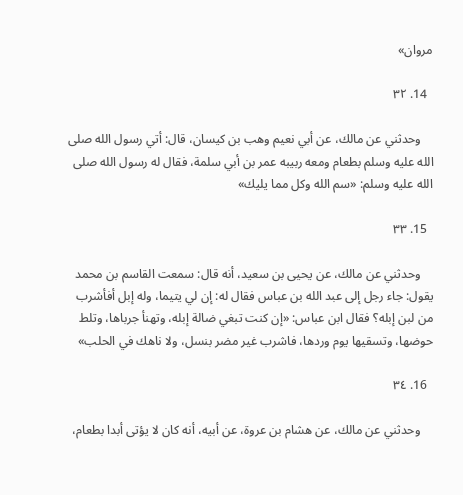مروان»

  14. ٣٢

    وحدثني عن مالك، عن أبي نعيم وهب بن كيسان، قال: أتي رسول الله صلى الله عليه وسلم بطعام ومعه ربيبه عمر بن أبي سلمة، فقال له رسول الله صلى الله عليه وسلم: «سم الله وكل مما يليك»

  15. ٣٣

    وحدثني عن مالك، عن يحيى بن سعيد، أنه قال: سمعت القاسم بن محمد يقول: جاء رجل إلى عبد الله بن عباس فقال له: إن لي يتيما، وله إبل أفأشرب من لبن إبله؟ فقال ابن عباس: «إن كنت تبغي ضالة إبله، وتهنأ جرباها، وتلط حوضها، وتسقيها يوم وردها، فاشرب غير مضر بنسل، ولا ناهك في الحلب»

  16. ٣٤

    وحدثني عن مالك، عن هشام بن عروة، عن أبيه، أنه كان لا يؤتى أبدا بطعام،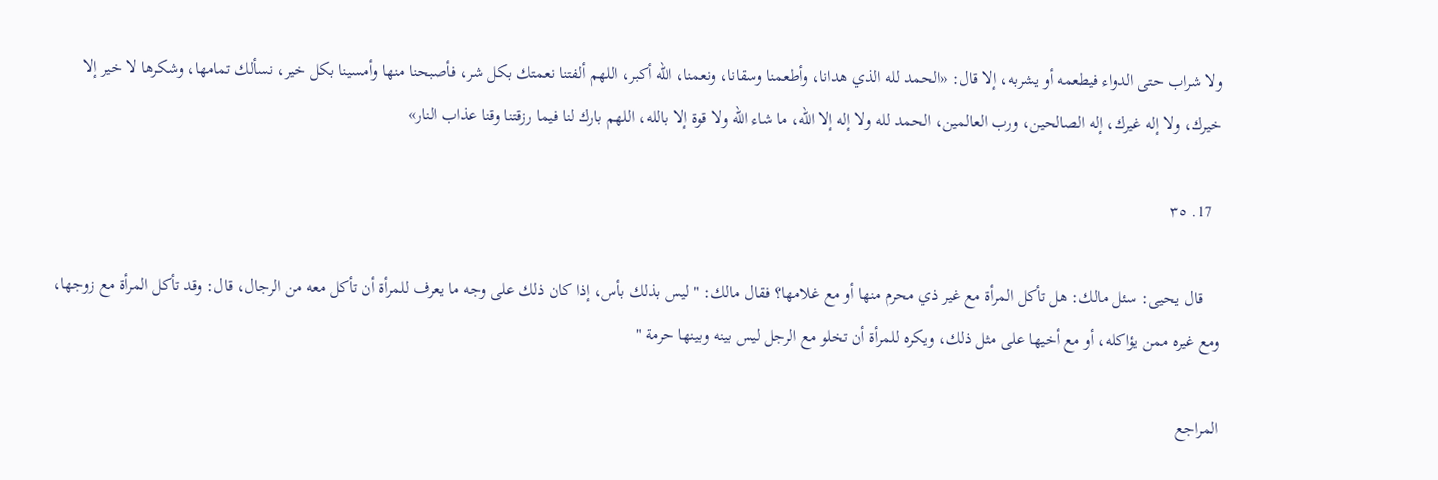ولا شراب حتى الدواء فيطعمه أو يشربه، إلا قال: «الحمد لله الذي هدانا، وأطعمنا وسقانا، ونعمنا، الله أكبر، اللهم ألفتنا نعمتك بكل شر، فأصبحنا منها وأمسينا بكل خير، نسألك تمامها، وشكرها لا خير إلا خيرك، ولا إله غيرك، إله الصالحين، ورب العالمين، الحمد لله ولا إله إلا الله، ما شاء الله ولا قوة إلا بالله، اللهم بارك لنا فيما رزقتنا وقنا عذاب النار»

  17. ٣٥

    قال يحيى: سئل مالك: هل تأكل المرأة مع غير ذي محرم منها أو مع غلامها؟ فقال مالك: " ليس بذلك بأس، إذا كان ذلك على وجه ما يعرف للمرأة أن تأكل معه من الرجال، قال: وقد تأكل المرأة مع زوجها، ومع غيره ممن يؤاكله، أو مع أخيها على مثل ذلك، ويكره للمرأة أن تخلو مع الرجل ليس بينه وبينها حرمة "

المراجع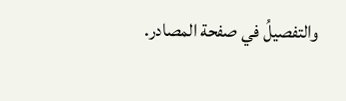والتفصيلُ في صفحة المصادر.